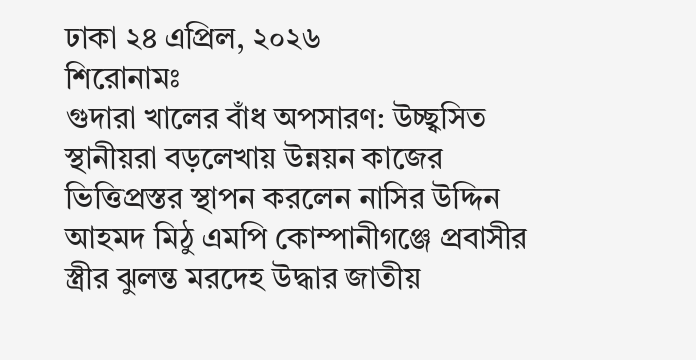ঢাকা ২৪ এপ্রিল, ২০২৬
শিরোনামঃ
গুদারা খালের বাঁধ অপসারণ: উচ্ছ্বসিত স্থানীয়রা বড়লেখায় উন্নয়ন কাজের ভিত্তিপ্রস্তর স্থাপন করলেন নাসির উদ্দিন আহমদ মিঠু এমপি কোম্পানীগঞ্জে প্রবাসীর স্ত্রীর ঝুলন্ত মরদেহ উদ্ধার জাতীয়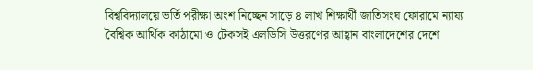বিশ্ববিদ্যালয়ে ভর্তি পরীক্ষা অংশ নিচ্ছেন সাড়ে ৪ লাখ শিক্ষার্থী জাতিসংঘ ফোরামে ন্যায্য বৈশ্বিক আর্থিক কাঠামো ও টেকসই এলডিসি উত্তরণের আহ্বান বাংলাদেশের দেশে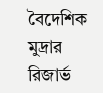বৈদেশিক মুদ্রার রিজার্ভ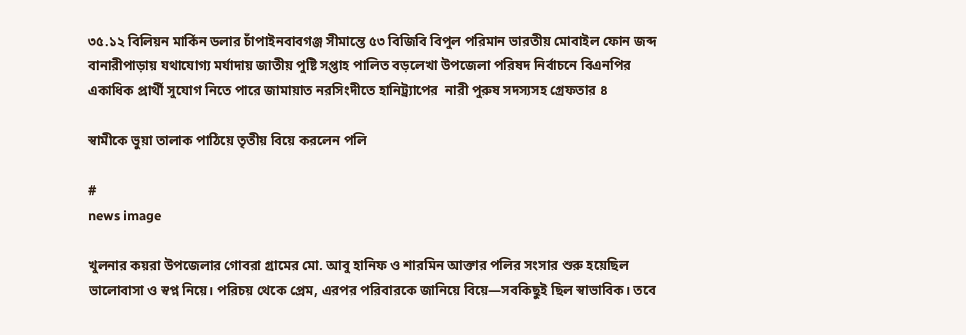৩৫.১২ বিলিয়ন মার্কিন ডলার চাঁপাইনবাবগঞ্জ সীমান্তে ৫৩ বিজিবি বিপুল পরিমান ভারতীয় মোবাইল ফোন জব্দ বানারীপাড়ায় যথাযোগ্য মর্যাদায় জাতীয় পুষ্টি সপ্তাহ পালিত বড়লেখা উপজেলা পরিষদ নির্বাচনে বিএনপির একাধিক প্রার্থী সুযোগ নিতে পারে জামায়াত নরসিংদীতে হানিট্র্যাপের  নারী পুরুষ সদস্যসহ গ্রেফতার ৪

স্বামীকে ভুয়া তালাক পাঠিয়ে তৃতীয় বিয়ে করলেন পলি

#
news image

খুলনার কয়রা উপজেলার গোবরা গ্রামের মো. আবু হানিফ ও শারমিন আক্তার পলির সংসার শুরু হয়েছিল ভালোবাসা ও স্বপ্ন নিয়ে। পরিচয় থেকে প্রেম, এরপর পরিবারকে জানিয়ে বিয়ে—সবকিছুই ছিল স্বাভাবিক। তবে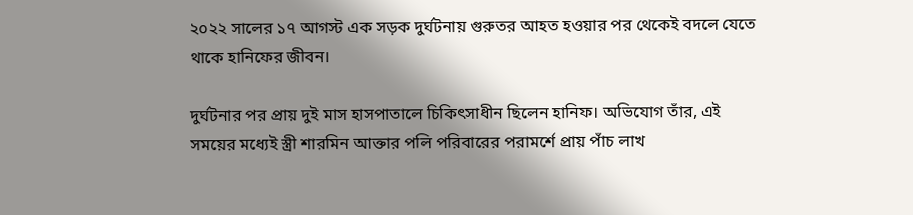২০২২ সালের ১৭ আগস্ট এক সড়ক দুর্ঘটনায় গুরুতর আহত হওয়ার পর থেকেই বদলে যেতে থাকে হানিফের জীবন।

দুর্ঘটনার পর প্রায় দুই মাস হাসপাতালে চিকিৎসাধীন ছিলেন হানিফ। অভিযোগ তাঁর, এই সময়ের মধ্যেই স্ত্রী শারমিন আক্তার পলি পরিবারের পরামর্শে প্রায় পাঁচ লাখ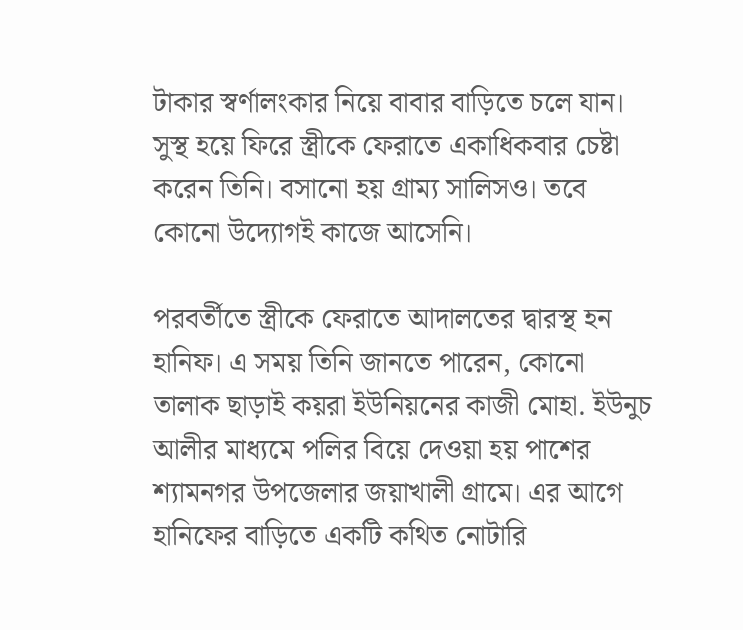টাকার স্বর্ণালংকার নিয়ে বাবার বাড়িতে চলে যান। সুস্থ হয়ে ফিরে স্ত্রীকে ফেরাতে একাধিকবার চেষ্টা করেন তিনি। বসানো হয় গ্রাম্য সালিসও। তবে কোনো উদ্যোগই কাজে আসেনি।

পরবর্তীতে স্ত্রীকে ফেরাতে আদালতের দ্বারস্থ হন হানিফ। এ সময় তিনি জানতে পারেন, কোনো তালাক ছাড়াই কয়রা ইউনিয়নের কাজী মোহা. ইউনুচ আলীর মাধ্যমে পলির বিয়ে দেওয়া হয় পাশের শ্যামনগর উপজেলার জয়াখালী গ্রামে। এর আগে হানিফের বাড়িতে একটি কথিত নোটারি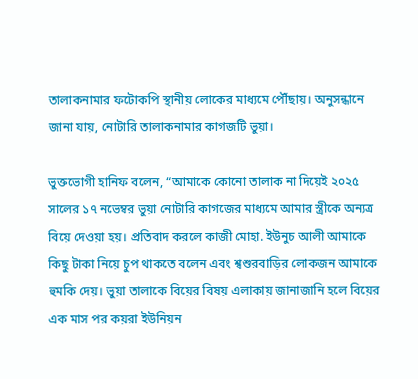তালাকনামার ফটোকপি স্থানীয় লোকের মাধ্যমে পৌঁছায়। অনুসন্ধানে জানা যায়, নোটারি তালাকনামার কাগজটি ভুয়া।

ভুক্তভোগী হানিফ বলেন, “আমাকে কোনো তালাক না দিয়েই ২০২৫ সালের ১৭ নভেম্বর ভুয়া নোটারি কাগজের মাধ্যমে আমার স্ত্রীকে অন্যত্র বিয়ে দেওয়া হয়। প্রতিবাদ করলে কাজী মোহা. ইউনুচ আলী আমাকে কিছু টাকা নিয়ে চুপ থাকতে বলেন এবং শ্বশুরবাড়ির লোকজন আমাকে হুমকি দেয়। ভুয়া তালাকে বিয়ের বিষয় এলাকায় জানাজানি হলে বিয়ের এক মাস পর কয়রা ইউনিয়ন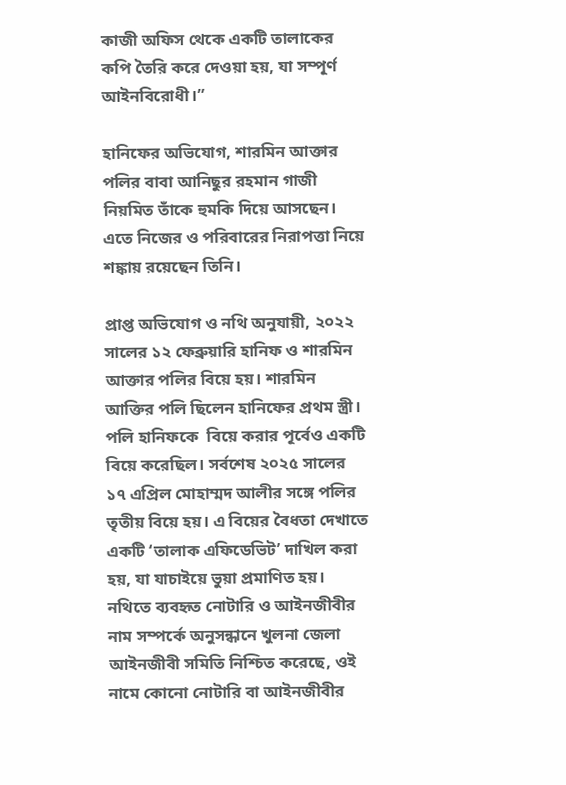কাজী অফিস থেকে একটি তালাকের কপি তৈরি করে দেওয়া হয়, যা সম্পূর্ণ আইনবিরোধী।”

হানিফের অভিযোগ, শারমিন আক্তার পলির বাবা আনিছুর রহমান গাজী নিয়মিত তাঁকে হুমকি দিয়ে আসছেন। এতে নিজের ও পরিবারের নিরাপত্তা নিয়ে শঙ্কায় রয়েছেন তিনি।

প্রাপ্ত অভিযোগ ও নথি অনুযায়ী, ২০২২ সালের ১২ ফেব্রুয়ারি হানিফ ও শারমিন আক্তার পলির বিয়ে হয়। শারমিন আক্তির পলি ছিলেন হানিফের প্রথম স্ত্রী। পলি হানিফকে  বিয়ে করার পূর্বেও একটি বিয়ে করেছিল। সর্বশেষ ২০২৫ সালের ১৭ এপ্রিল মোহাম্মদ আলীর সঙ্গে পলির তৃতীয় বিয়ে হয়। এ বিয়ের বৈধতা দেখাতে একটি ‘তালাক এফিডেভিট’ দাখিল করা হয়, যা যাচাইয়ে ভুয়া প্রমাণিত হয়। নথিতে ব্যবহৃত নোটারি ও আইনজীবীর নাম সম্পর্কে অনুসন্ধানে খুলনা জেলা আইনজীবী সমিতি নিশ্চিত করেছে, ওই নামে কোনো নোটারি বা আইনজীবীর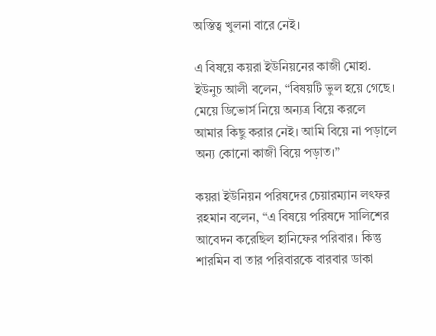অস্তিত্ব খুলনা বারে নেই।

এ বিষয়ে কয়রা ইউনিয়নের কাজী মোহা. ইউনুচ আলী বলেন, “বিষয়টি ভুল হয়ে গেছে। মেয়ে ডিভোর্স নিয়ে অন্যত্র বিয়ে করলে আমার কিছু করার নেই। আমি বিয়ে না পড়ালে অন্য কোনো কাজী বিয়ে পড়াত।”

কয়রা ইউনিয়ন পরিষদের চেয়ারম্যান লৎফর রহমান বলেন, “এ বিষয়ে পরিষদে সালিশের আবেদন করেছিল হানিফের পরিবার। কিন্তু শারমিন বা তার পরিবারকে বারবার ডাকা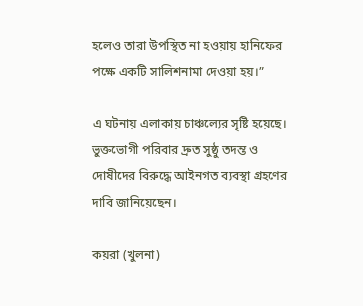হলেও তারা উপস্থিত না হওয়ায় হানিফের পক্ষে একটি সালিশনামা দেওয়া হয়।”

এ ঘটনায় এলাকায় চাঞ্চল্যের সৃষ্টি হয়েছে। ভুক্তভোগী পরিবার দ্রুত সুষ্ঠু তদন্ত ও দোষীদের বিরুদ্ধে আইনগত ব্যবস্থা গ্রহণের দাবি জানিয়েছেন।

কয়রা (খুলনা)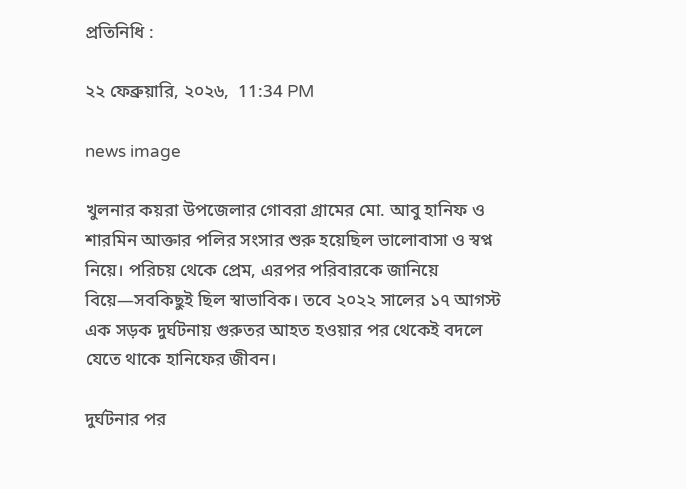প্রতিনিধি :

২২ ফেব্রুয়ারি, ২০২৬,  11:34 PM

news image

খুলনার কয়রা উপজেলার গোবরা গ্রামের মো. আবু হানিফ ও শারমিন আক্তার পলির সংসার শুরু হয়েছিল ভালোবাসা ও স্বপ্ন নিয়ে। পরিচয় থেকে প্রেম, এরপর পরিবারকে জানিয়ে বিয়ে—সবকিছুই ছিল স্বাভাবিক। তবে ২০২২ সালের ১৭ আগস্ট এক সড়ক দুর্ঘটনায় গুরুতর আহত হওয়ার পর থেকেই বদলে যেতে থাকে হানিফের জীবন।

দুর্ঘটনার পর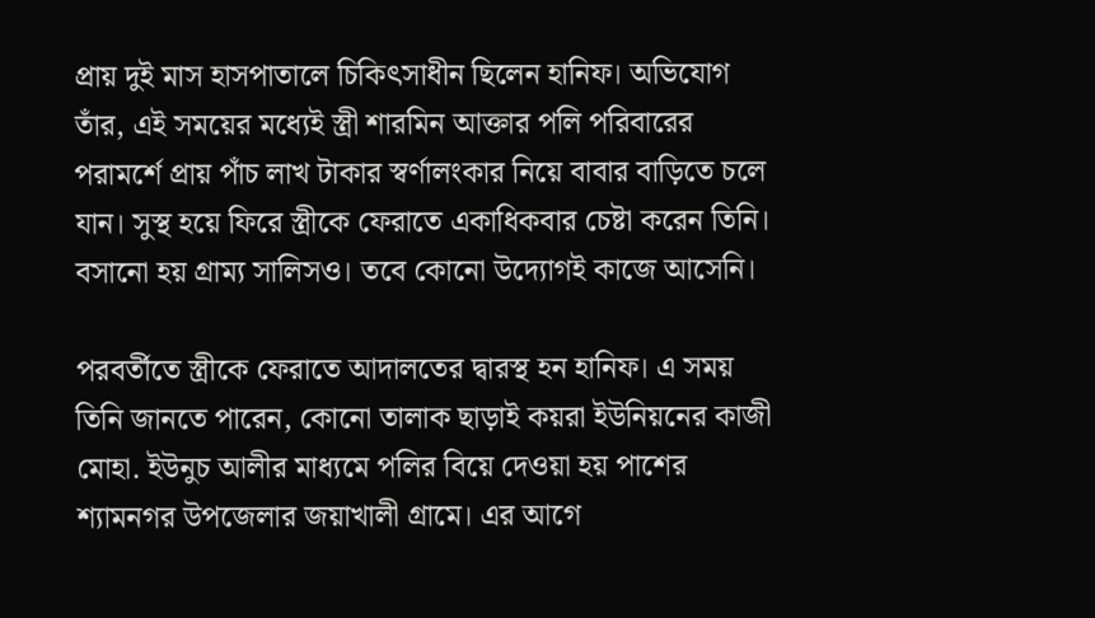প্রায় দুই মাস হাসপাতালে চিকিৎসাধীন ছিলেন হানিফ। অভিযোগ তাঁর, এই সময়ের মধ্যেই স্ত্রী শারমিন আক্তার পলি পরিবারের পরামর্শে প্রায় পাঁচ লাখ টাকার স্বর্ণালংকার নিয়ে বাবার বাড়িতে চলে যান। সুস্থ হয়ে ফিরে স্ত্রীকে ফেরাতে একাধিকবার চেষ্টা করেন তিনি। বসানো হয় গ্রাম্য সালিসও। তবে কোনো উদ্যোগই কাজে আসেনি।

পরবর্তীতে স্ত্রীকে ফেরাতে আদালতের দ্বারস্থ হন হানিফ। এ সময় তিনি জানতে পারেন, কোনো তালাক ছাড়াই কয়রা ইউনিয়নের কাজী মোহা. ইউনুচ আলীর মাধ্যমে পলির বিয়ে দেওয়া হয় পাশের শ্যামনগর উপজেলার জয়াখালী গ্রামে। এর আগে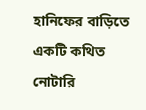হানিফের বাড়িতে একটি কথিত নোটারি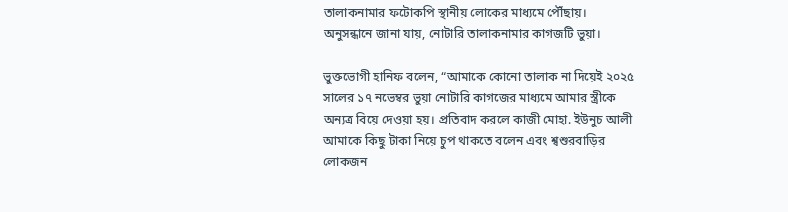তালাকনামার ফটোকপি স্থানীয় লোকের মাধ্যমে পৌঁছায়। অনুসন্ধানে জানা যায়, নোটারি তালাকনামার কাগজটি ভুয়া।

ভুক্তভোগী হানিফ বলেন, “আমাকে কোনো তালাক না দিয়েই ২০২৫ সালের ১৭ নভেম্বর ভুয়া নোটারি কাগজের মাধ্যমে আমার স্ত্রীকে অন্যত্র বিয়ে দেওয়া হয়। প্রতিবাদ করলে কাজী মোহা. ইউনুচ আলী আমাকে কিছু টাকা নিয়ে চুপ থাকতে বলেন এবং শ্বশুরবাড়ির লোকজন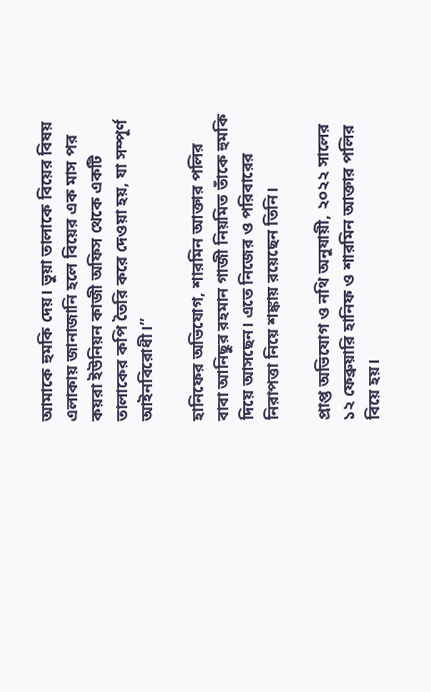আমাকে হুমকি দেয়। ভুয়া তালাকে বিয়ের বিষয় এলাকায় জানাজানি হলে বিয়ের এক মাস পর কয়রা ইউনিয়ন কাজী অফিস থেকে একটি তালাকের কপি তৈরি করে দেওয়া হয়, যা সম্পূর্ণ আইনবিরোধী।”

হানিফের অভিযোগ, শারমিন আক্তার পলির বাবা আনিছুর রহমান গাজী নিয়মিত তাঁকে হুমকি দিয়ে আসছেন। এতে নিজের ও পরিবারের নিরাপত্তা নিয়ে শঙ্কায় রয়েছেন তিনি।

প্রাপ্ত অভিযোগ ও নথি অনুযায়ী, ২০২২ সালের ১২ ফেব্রুয়ারি হানিফ ও শারমিন আক্তার পলির বিয়ে হয়।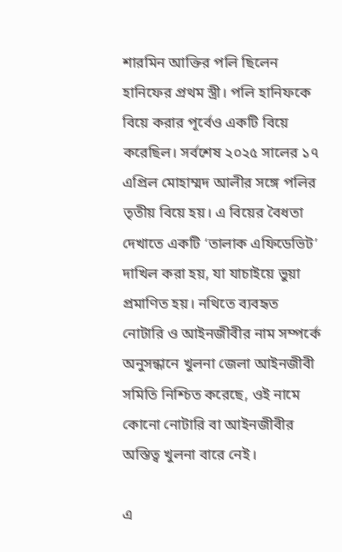শারমিন আক্তির পলি ছিলেন হানিফের প্রথম স্ত্রী। পলি হানিফকে  বিয়ে করার পূর্বেও একটি বিয়ে করেছিল। সর্বশেষ ২০২৫ সালের ১৭ এপ্রিল মোহাম্মদ আলীর সঙ্গে পলির তৃতীয় বিয়ে হয়। এ বিয়ের বৈধতা দেখাতে একটি ‘তালাক এফিডেভিট’ দাখিল করা হয়, যা যাচাইয়ে ভুয়া প্রমাণিত হয়। নথিতে ব্যবহৃত নোটারি ও আইনজীবীর নাম সম্পর্কে অনুসন্ধানে খুলনা জেলা আইনজীবী সমিতি নিশ্চিত করেছে, ওই নামে কোনো নোটারি বা আইনজীবীর অস্তিত্ব খুলনা বারে নেই।

এ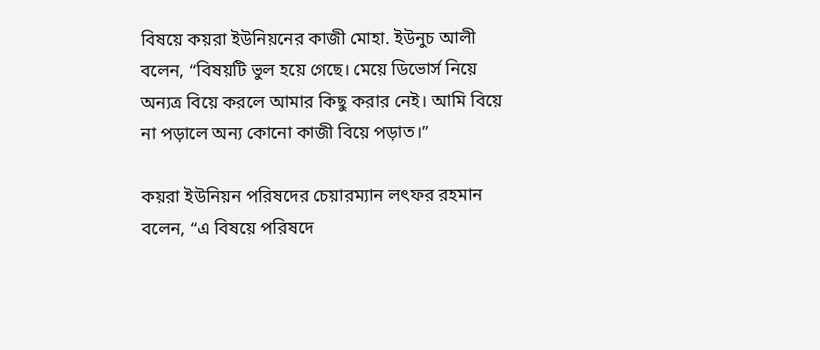বিষয়ে কয়রা ইউনিয়নের কাজী মোহা. ইউনুচ আলী বলেন, “বিষয়টি ভুল হয়ে গেছে। মেয়ে ডিভোর্স নিয়ে অন্যত্র বিয়ে করলে আমার কিছু করার নেই। আমি বিয়ে না পড়ালে অন্য কোনো কাজী বিয়ে পড়াত।”

কয়রা ইউনিয়ন পরিষদের চেয়ারম্যান লৎফর রহমান বলেন, “এ বিষয়ে পরিষদে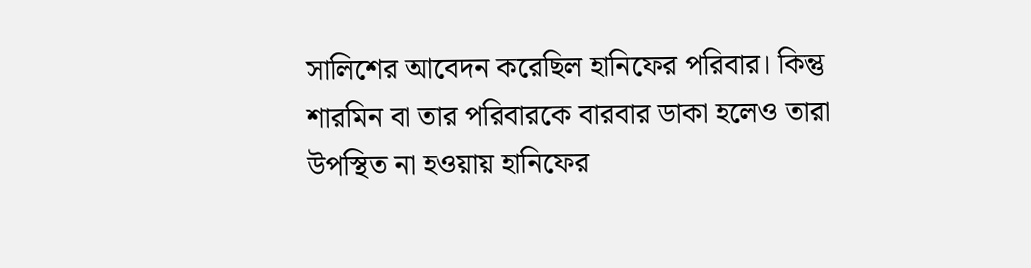সালিশের আবেদন করেছিল হানিফের পরিবার। কিন্তু শারমিন বা তার পরিবারকে বারবার ডাকা হলেও তারা উপস্থিত না হওয়ায় হানিফের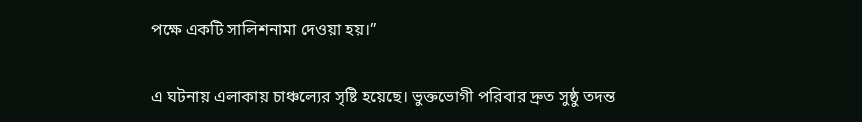পক্ষে একটি সালিশনামা দেওয়া হয়।”

এ ঘটনায় এলাকায় চাঞ্চল্যের সৃষ্টি হয়েছে। ভুক্তভোগী পরিবার দ্রুত সুষ্ঠু তদন্ত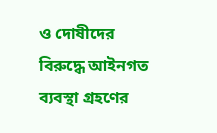ও দোষীদের বিরুদ্ধে আইনগত ব্যবস্থা গ্রহণের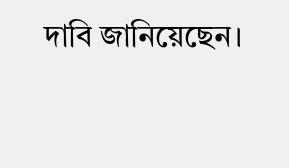দাবি জানিয়েছেন।